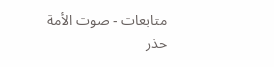متابعات - صوت الأمة
حذر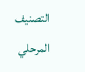التصنيف المرحلي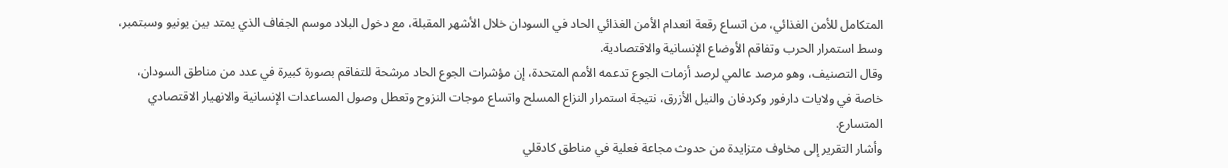المتكامل للأمن الغذائي، من اتساع رقعة انعدام الأمن الغذائي الحاد في السودان خلال الأشهر المقبلة، مع دخول البلاد موسم الجفاف الذي يمتد بين يونيو وسبتمبر، وسط استمرار الحرب وتفاقم الأوضاع الإنسانية والاقتصادية.
وقال التصنيف، وهو مرصد عالمي لرصد أزمات الجوع تدعمه الأمم المتحدة، إن مؤشرات الجوع الحاد مرشحة للتفاقم بصورة كبيرة في عدد من مناطق السودان، خاصة في ولايات دارفور وكردفان والنيل الأزرق، نتيجة استمرار النزاع المسلح واتساع موجات النزوح وتعطل وصول المساعدات الإنسانية والانهيار الاقتصادي المتسارع.
وأشار التقرير إلى مخاوف متزايدة من حدوث مجاعة فعلية في مناطق كادقلي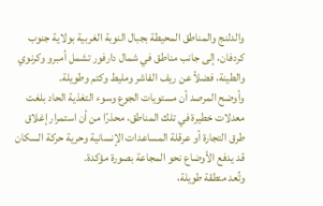والدلنج والمناطق المحيطة بجبال النوبة الغربية بولاية جنوب كردفان، إلى جانب مناطق في شمال دارفور تشمل أمبرو وكرنوي والطينة، فضلاً عن ريف الفاشر ومليط وكتم وطويلة.
وأوضح المرصد أن مستويات الجوع وسوء التغذية الحاد بلغت معدلات خطيرة في تلك المناطق، محذرًا من أن استمرار إغلاق طرق التجارة أو عرقلة المساعدات الإنسانية وحرية حركة السكان قد يدفع الأوضاع نحو المجاعة بصورة مؤكدة.
وتُعد منطقة طويلة،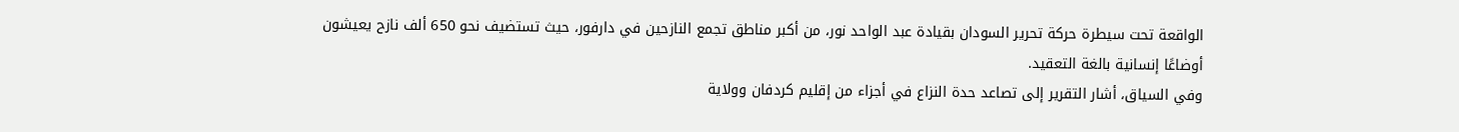الواقعة تحت سيطرة حركة تحرير السودان بقيادة عبد الواحد نور، من أكبر مناطق تجمع النازحين في دارفور، حيث تستضيف نحو 650 ألف نازح يعيشون أوضاعًا إنسانية بالغة التعقيد.
وفي السياق، أشار التقرير إلى تصاعد حدة النزاع في أجزاء من إقليم كردفان وولاية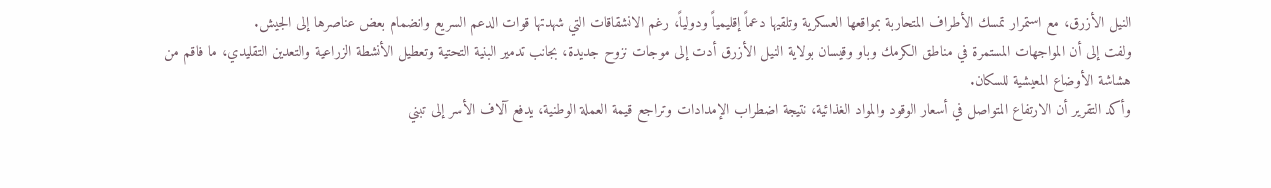النيل الأزرق، مع استمرار تمسك الأطراف المتحاربة بمواقعها العسكرية وتلقيها دعماً إقليمياً ودولياً، رغم الانشقاقات التي شهدتها قوات الدعم السريع وانضمام بعض عناصرها إلى الجيش.
ولفت إلى أن المواجهات المستمرة في مناطق الكرمك وباو وقيسان بولاية النيل الأزرق أدت إلى موجات نزوح جديدة، بجانب تدمير البنية التحتية وتعطيل الأنشطة الزراعية والتعدين التقليدي، ما فاقم من هشاشة الأوضاع المعيشية للسكان.
وأكد التقرير أن الارتفاع المتواصل في أسعار الوقود والمواد الغذائية، نتيجة اضطراب الإمدادات وتراجع قيمة العملة الوطنية، يدفع آلاف الأسر إلى تبني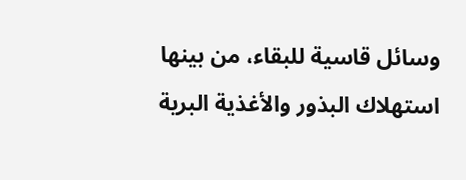وسائل قاسية للبقاء، من بينها استهلاك البذور والأغذية البرية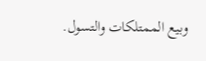وبيع الممتلكات والتسول.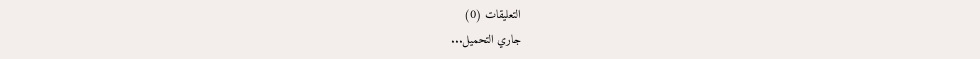التعليقات (0)
جاري التحميل...